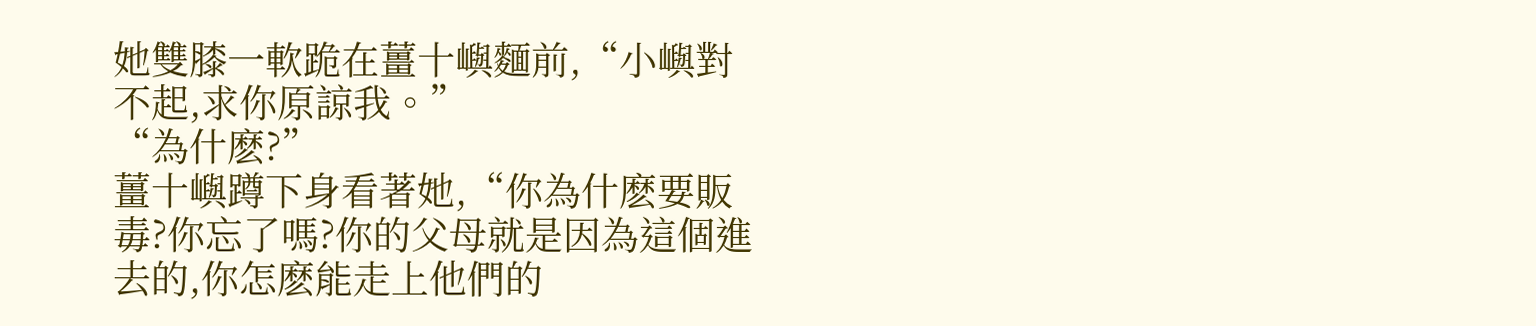她雙膝一軟跪在薑十嶼麵前,“小嶼對不起,求你原諒我。”
“為什麽?”
薑十嶼蹲下身看著她,“你為什麽要販毒?你忘了嗎?你的父母就是因為這個進去的,你怎麽能走上他們的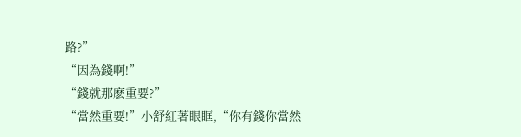路?”
“因為錢啊!”
“錢就那麽重要?”
“當然重要!”小舒紅著眼眶,“你有錢你當然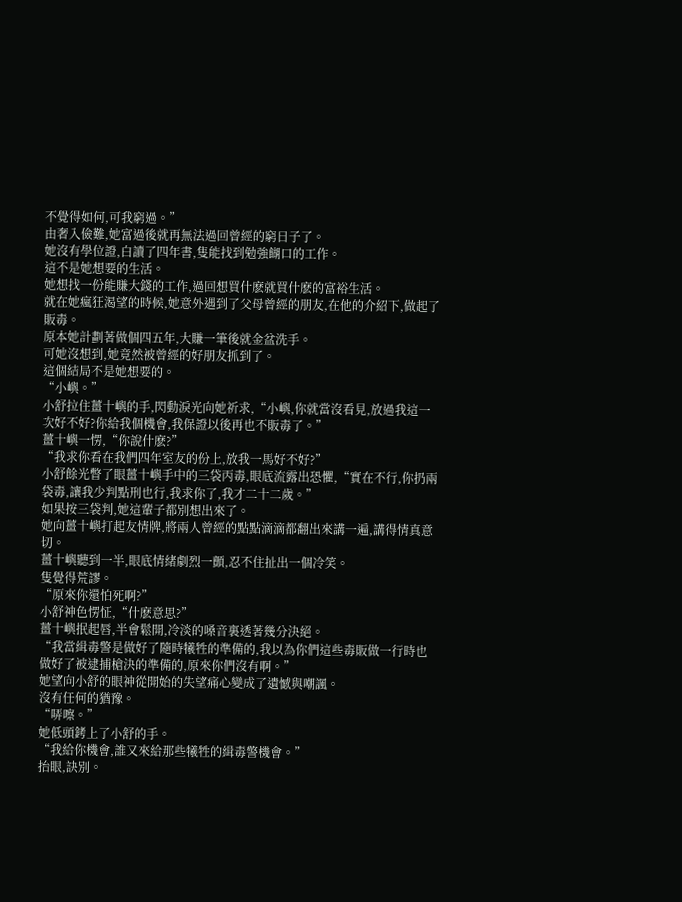不覺得如何,可我窮過。”
由奢入儉難,她富過後就再無法過回曾經的窮日子了。
她沒有學位證,白讀了四年書,隻能找到勉強餬口的工作。
這不是她想要的生活。
她想找一份能賺大錢的工作,過回想買什麽就買什麽的富裕生活。
就在她瘋狂渴望的時候,她意外遇到了父母曾經的朋友,在他的介紹下,做起了販毒。
原本她計劃著做個四五年,大賺一筆後就金盆洗手。
可她沒想到,她竟然被曾經的好朋友抓到了。
這個結局不是她想要的。
“小嶼。”
小舒拉住薑十嶼的手,閃動淚光向她祈求,“小嶼,你就當沒看見,放過我這一次好不好?你給我個機會,我保證以後再也不販毒了。”
薑十嶼一愣,“你說什麽?”
“我求你看在我們四年室友的份上,放我一馬好不好?”
小舒餘光瞥了眼薑十嶼手中的三袋丙毒,眼底流露出恐懼,“實在不行,你扔兩袋毒,讓我少判點刑也行,我求你了,我才二十二歲。”
如果按三袋判,她這輩子都別想出來了。
她向薑十嶼打起友情牌,將兩人曾經的點點滴滴都翻出來講一遍,講得情真意切。
薑十嶼聽到一半,眼底情緒劇烈一顫,忍不住扯出一個冷笑。
隻覺得荒謬。
“原來你還怕死啊?”
小舒神色愣怔,“什麽意思?”
薑十嶼抿起唇,半會鬆開,冷淡的嗓音裏透著幾分決絕。
“我當緝毒警是做好了隨時犧牲的準備的,我以為你們這些毒販做一行時也做好了被逮捕槍決的準備的,原來你們沒有啊。”
她望向小舒的眼神從開始的失望痛心變成了遺憾與嘲諷。
沒有任何的猶豫。
“哢嚓。”
她低頭銬上了小舒的手。
“我給你機會,誰又來給那些犧牲的緝毒警機會。”
抬眼,訣別。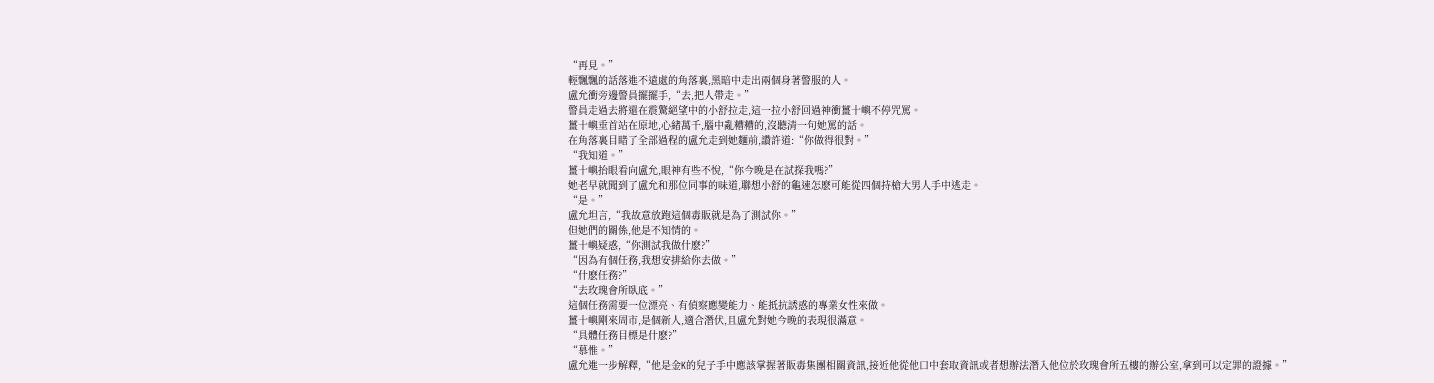“再見。”
輕飄飄的話落進不遠處的角落裏,黑暗中走出兩個身著警服的人。
盧允衝旁邊警員擺擺手,“去,把人帶走。”
警員走過去將還在震驚絕望中的小舒拉走,這一拉小舒回過神衝薑十嶼不停咒罵。
薑十嶼垂首站在原地,心緒萬千,腦中亂糟糟的,沒聽清一句她罵的話。
在角落裏目睹了全部過程的盧允走到她麵前,讚許道:“你做得很對。”
“我知道。”
薑十嶼抬眼看向盧允,眼神有些不悅,“你今晚是在試探我嗎?”
她老早就聞到了盧允和那位同事的味道,聯想小舒的龜速怎麽可能從四個持槍大男人手中逃走。
“是。”
盧允坦言,“我故意放跑這個毒販就是為了測試你。”
但她們的關係,他是不知情的。
薑十嶼疑惑,“你測試我做什麽?”
“因為有個任務,我想安排給你去做。”
“什麽任務?”
“去玫瑰會所臥底。”
這個任務需要一位漂亮、有偵察應變能力、能抵抗誘惑的專業女性來做。
薑十嶼剛來周市,是個新人,適合潛伏,且盧允對她今晚的表現很滿意。
“具體任務目標是什麽?”
“慕惟。”
盧允進一步解釋,“他是金K的兒子手中應該掌握著販毒集團相關資訊,接近他從他口中套取資訊或者想辦法潛入他位於玫瑰會所五樓的辦公室,拿到可以定罪的證據。”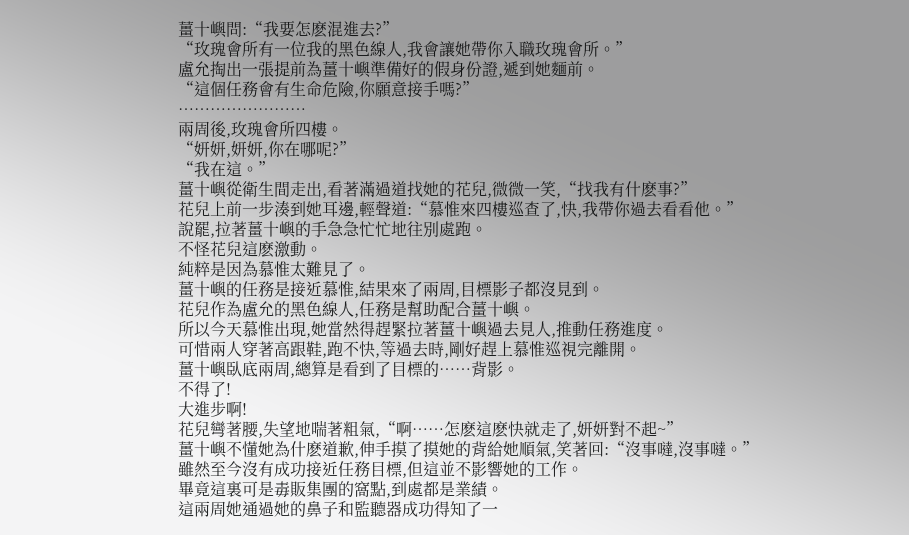薑十嶼問:“我要怎麽混進去?”
“玫瑰會所有一位我的黑色線人,我會讓她帶你入職玫瑰會所。”
盧允掏出一張提前為薑十嶼準備好的假身份證,遞到她麵前。
“這個任務會有生命危險,你願意接手嗎?”
……………………
兩周後,玫瑰會所四樓。
“妍妍,妍妍,你在哪呢?”
“我在這。”
薑十嶼從衛生間走出,看著滿過道找她的花兒,微微一笑,“找我有什麽事?”
花兒上前一步湊到她耳邊,輕聲道:“慕惟來四樓巡查了,快,我帶你過去看看他。”
說罷,拉著薑十嶼的手急急忙忙地往別處跑。
不怪花兒這麽激動。
純粹是因為慕惟太難見了。
薑十嶼的任務是接近慕惟,結果來了兩周,目標影子都沒見到。
花兒作為盧允的黑色線人,任務是幫助配合薑十嶼。
所以今天慕惟出現,她當然得趕緊拉著薑十嶼過去見人,推動任務進度。
可惜兩人穿著高跟鞋,跑不快,等過去時,剛好趕上慕惟巡視完離開。
薑十嶼臥底兩周,總算是看到了目標的……背影。
不得了!
大進步啊!
花兒彎著腰,失望地喘著粗氣,“啊……怎麽這麽快就走了,妍妍對不起~”
薑十嶼不懂她為什麽道歉,伸手摸了摸她的背給她順氣,笑著回:“沒事噠,沒事噠。”
雖然至今沒有成功接近任務目標,但這並不影響她的工作。
畢竟這裏可是毒販集團的窩點,到處都是業績。
這兩周她通過她的鼻子和監聽器成功得知了一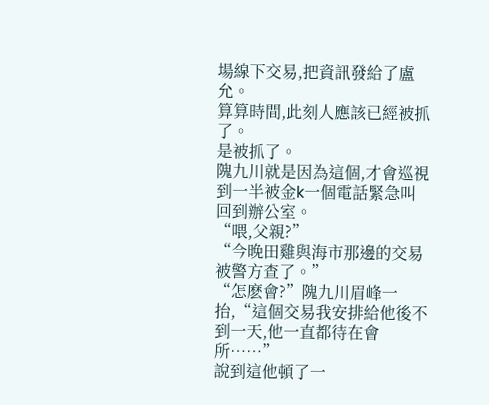場線下交易,把資訊發給了盧允。
算算時間,此刻人應該已經被抓了。
是被抓了。
隗九川就是因為這個,才會巡視到一半被金k一個電話緊急叫回到辦公室。
“喂,父親?”
“今晚田雞與海市那邊的交易被警方查了。”
“怎麽會?”隗九川眉峰一抬,“這個交易我安排給他後不到一天,他一直都待在會所……”
說到這他頓了一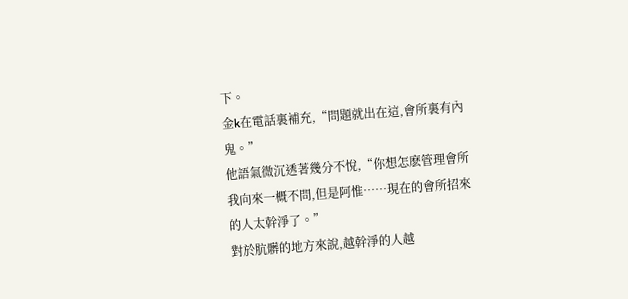下。
金k在電話裏補充,“問題就出在這,會所裏有內鬼。”
他語氣微沉透著幾分不悅,“你想怎麽管理會所我向來一概不問,但是阿惟……現在的會所招來的人太幹淨了。”
對於肮髒的地方來說,越幹淨的人越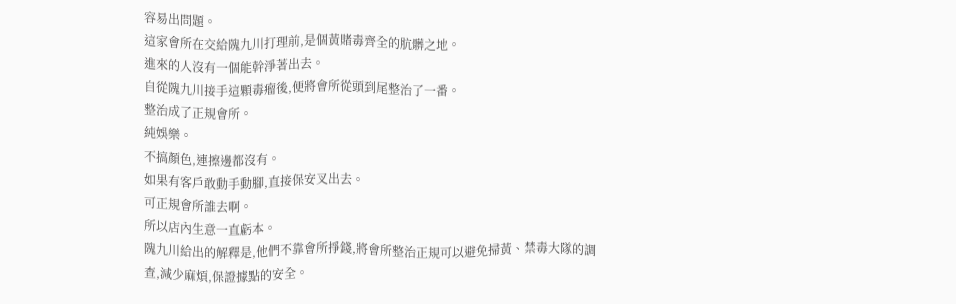容易出問題。
這家會所在交給隗九川打理前,是個黃賭毒齊全的肮髒之地。
進來的人沒有一個能幹淨著出去。
自從隗九川接手這顆毒瘤後,便將會所從頭到尾整治了一番。
整治成了正規會所。
純娛樂。
不搞顏色,連擦邊都沒有。
如果有客戶敢動手動腳,直接保安叉出去。
可正規會所誰去啊。
所以店內生意一直虧本。
隗九川給出的解釋是,他們不靠會所掙錢,將會所整治正規可以避免掃黃、禁毒大隊的調查,減少麻煩,保證據點的安全。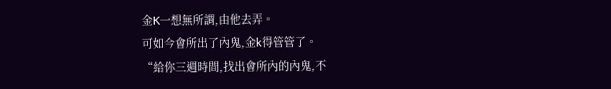金K一想無所謂,由他去弄。
可如今會所出了內鬼,金k得管管了。
“給你三週時間,找出會所內的內鬼,不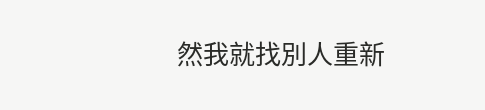然我就找別人重新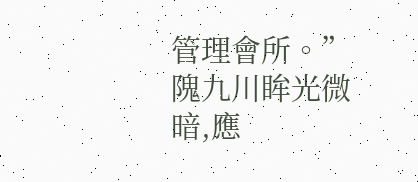管理會所。”
隗九川眸光微暗,應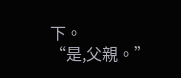下。
“是,父親。”